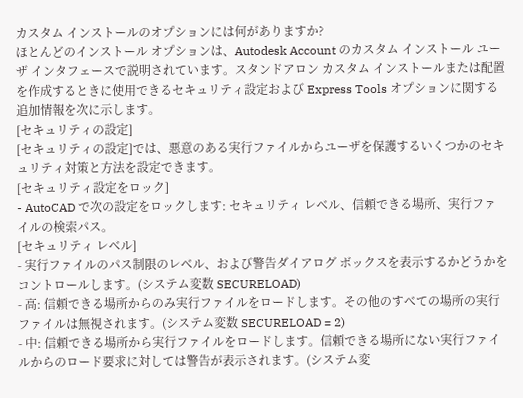カスタム インストールのオプションには何がありますか?
ほとんどのインストール オプションは、Autodesk Account のカスタム インストール ユーザ インタフェースで説明されています。スタンドアロン カスタム インストールまたは配置を作成するときに使用できるセキュリティ設定および Express Tools オプションに関する追加情報を次に示します。
[セキュリティの設定]
[セキュリティの設定]では、悪意のある実行ファイルからユーザを保護するいくつかのセキュリティ対策と方法を設定できます。
[セキュリティ設定をロック]
- AutoCAD で次の設定をロックします: セキュリティ レベル、信頼できる場所、実行ファイルの検索パス。
[セキュリティ レベル]
- 実行ファイルのパス制限のレベル、および警告ダイアログ ボックスを表示するかどうかをコントロールします。(システム変数 SECURELOAD)
- 高: 信頼できる場所からのみ実行ファイルをロードします。その他のすべての場所の実行ファイルは無視されます。(システム変数 SECURELOAD = 2)
- 中: 信頼できる場所から実行ファイルをロードします。信頼できる場所にない実行ファイルからのロード要求に対しては警告が表示されます。(システム変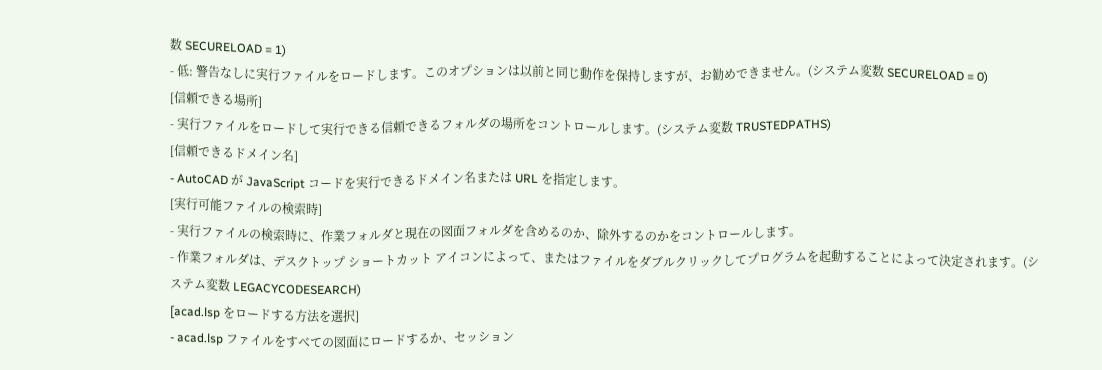数 SECURELOAD = 1)
- 低: 警告なしに実行ファイルをロードします。このオプションは以前と同じ動作を保持しますが、お勧めできません。(システム変数 SECURELOAD = 0)
[信頼できる場所]
- 実行ファイルをロードして実行できる信頼できるフォルダの場所をコントロールします。(システム変数 TRUSTEDPATHS)
[信頼できるドメイン名]
- AutoCAD が JavaScript コードを実行できるドメイン名または URL を指定します。
[実行可能ファイルの検索時]
- 実行ファイルの検索時に、作業フォルダと現在の図面フォルダを含めるのか、除外するのかをコントロールします。
- 作業フォルダは、デスクトップ ショートカット アイコンによって、またはファイルをダブルクリックしてプログラムを起動することによって決定されます。(システム変数 LEGACYCODESEARCH)
[acad.lsp をロードする方法を選択]
- acad.lsp ファイルをすべての図面にロードするか、セッション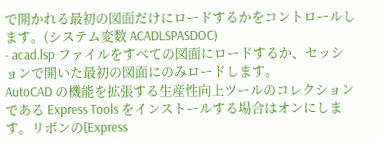で開かれる最初の図面だけにロードするかをコントロールします。(システム変数 ACADLSPASDOC)
- acad.lsp ファイルをすべての図面にロードするか、セッションで開いた最初の図面にのみロードします。
AutoCAD の機能を拡張する生産性向上ツールのコレクションである Express Tools をインストールする場合はオンにします。リボンの[Express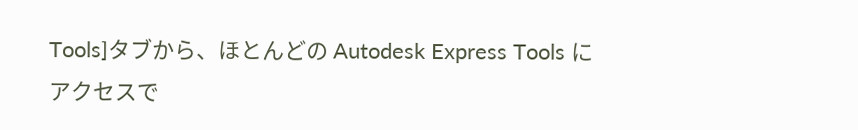Tools]タブから、ほとんどの Autodesk Express Tools にアクセスで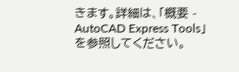きます。詳細は、「概要 - AutoCAD Express Tools」を参照してください。